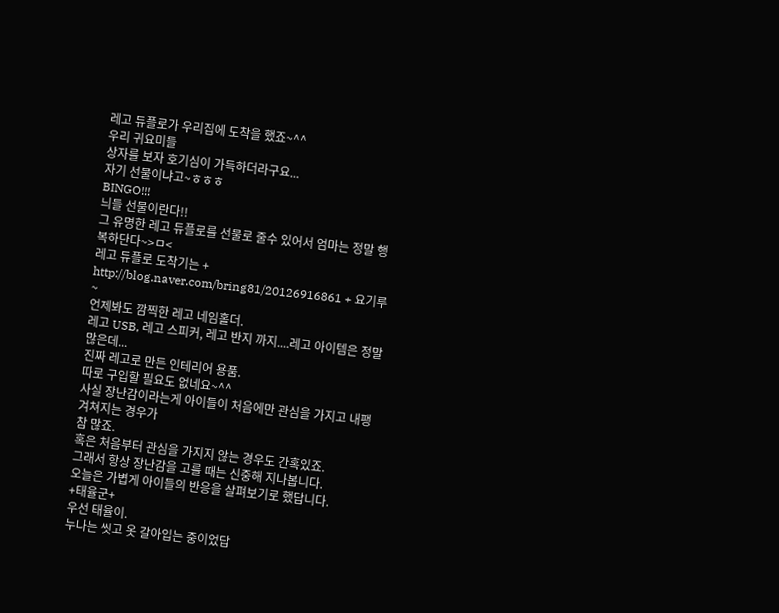레고 듀플로가 우리집에 도착을 했죠~^^
우리 귀요미들
상자를 보자 호기심이 가득하더라구요...
자기 선물이냐고~ㅎㅎㅎ
BINGO!!!
늬들 선물이란다!!
그 유명한 레고 듀플로를 선물로 줄수 있어서 엄마는 정말 행복하단다~>ㅁ<
레고 듀플로 도착기는 + http://blog.naver.com/bring81/20126916861 + 요기루~
언제봐도 깜찍한 레고 네임홀더.
레고 USB, 레고 스피커, 레고 반지 까지....레고 아이템은 정말 많은데...
진짜 레고로 만든 인테리어 용품.
따로 구입할 필요도 없네요~^^
사실 장난감이라는게 아이들이 처음에만 관심을 가지고 내팽겨쳐지는 경우가
참 많죠.
혹은 처음부터 관심을 가지지 않는 경우도 간혹있죠.
그래서 항상 장난감을 고를 때는 신중해 지나봅니다.
오늘은 가볍게 아이들의 반응을 살펴보기로 했답니다.
+태율군+
우선 태율이.
누나는 씻고 옷 갈아입는 중이었답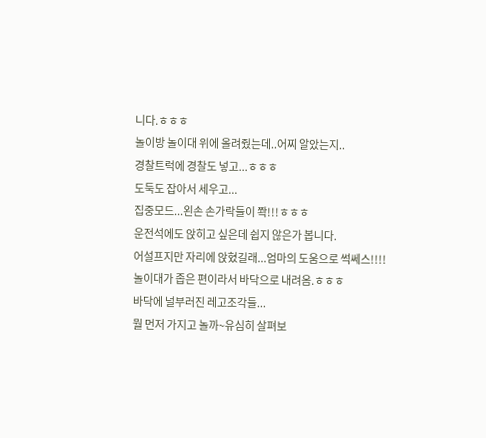니다.ㅎㅎㅎ
놀이방 놀이대 위에 올려줬는데..어찌 알았는지..
경찰트럭에 경찰도 넣고...ㅎㅎㅎ
도둑도 잡아서 세우고...
집중모드...왼손 손가락들이 쫙!!!ㅎㅎㅎ
운전석에도 앉히고 싶은데 쉽지 않은가 봅니다.
어설프지만 자리에 앉혔길래...엄마의 도움으로 썩쎄스!!!!
놀이대가 좁은 편이라서 바닥으로 내려옴.ㅎㅎㅎ
바닥에 널부러진 레고조각들...
뭘 먼저 가지고 놀까~유심히 살펴보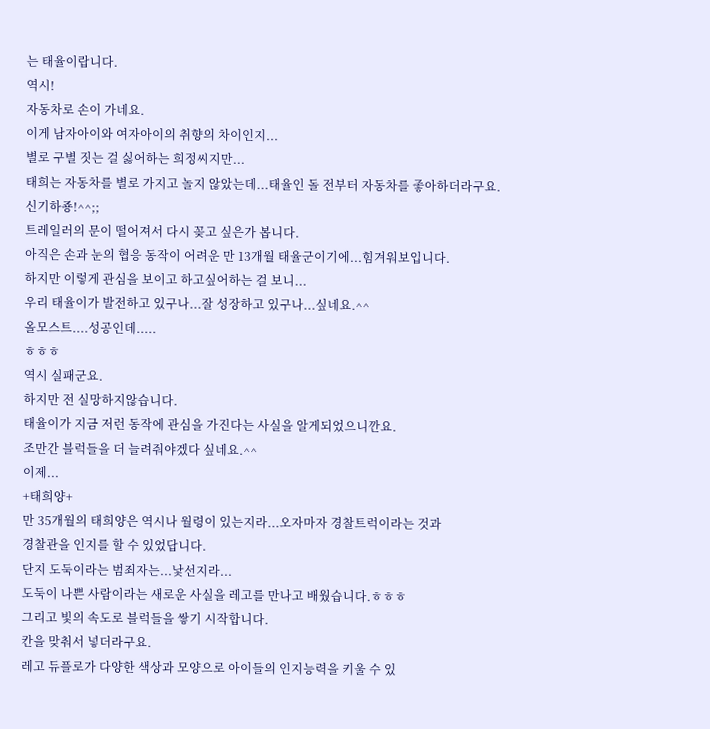는 태율이랍니다.
역시!
자동차로 손이 가네요.
이게 남자아이와 여자아이의 취향의 차이인지...
별로 구별 짓는 걸 싫어하는 희정씨지만...
태희는 자동차를 별로 가지고 놀지 않았는데...태율인 돌 전부터 자동차를 좋아하더라구요.
신기하죵!^^;;
트레일러의 문이 떨어져서 다시 꽂고 싶은가 봅니다.
아직은 손과 눈의 협응 동작이 어려운 만 13개월 태율군이기에...힘겨워보입니다.
하지만 이렇게 관심을 보이고 하고싶어하는 걸 보니...
우리 태율이가 발전하고 있구나...잘 성장하고 있구나...싶네요.^^
올모스트....성공인데.....
ㅎㅎㅎ
역시 실패군요.
하지만 전 실망하지않습니다.
태율이가 지금 저런 동작에 관심을 가진다는 사실을 알게되었으니깐요.
조만간 블럭들을 더 늘려줘야겠다 싶네요.^^
이제...
+태희양+
만 35개월의 태희양은 역시나 월령이 있는지라...오자마자 경찰트럭이라는 것과
경찰관을 인지를 할 수 있었답니다.
단지 도둑이라는 범죄자는...낯선지라...
도둑이 나쁜 사람이라는 새로운 사실을 레고를 만나고 배웠습니다.ㅎㅎㅎ
그리고 빛의 속도로 블럭들을 쌓기 시작합니다.
칸을 맞춰서 넣더라구요.
레고 듀플로가 다양한 색상과 모양으로 아이들의 인지능력을 키울 수 있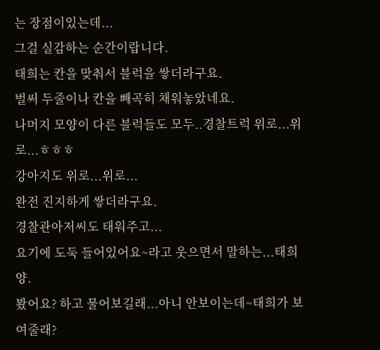는 장점이있는데...
그걸 실감하는 순간이랍니다.
태희는 칸을 맞춰서 블럭을 쌓더라구요.
벌써 두줄이나 칸을 빼곡히 채워놓았네요.
나머지 모양이 다른 블럭들도 모두..경찰트럭 위로...위로...ㅎㅎㅎ
강아지도 위로...위로...
완전 진지하게 쌓더라구요.
경찰관아저씨도 태워주고...
요기에 도둑 들어있어요~라고 웃으면서 말하는...태희양.
봤어요? 하고 물어보길래...아니 안보이는데~태희가 보여줄래?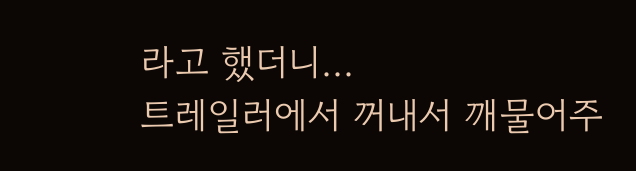라고 했더니...
트레일러에서 꺼내서 깨물어주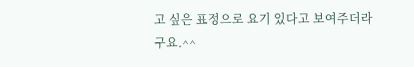고 싶은 표정으로 요기 있다고 보여주더라구요.^^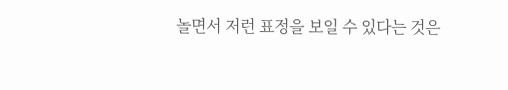놀면서 저런 표정을 보일 수 있다는 것은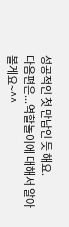성공적인 첫 만남인 듯 해요.
다음편은...역할놀이에 대해서 알아볼게요~^^